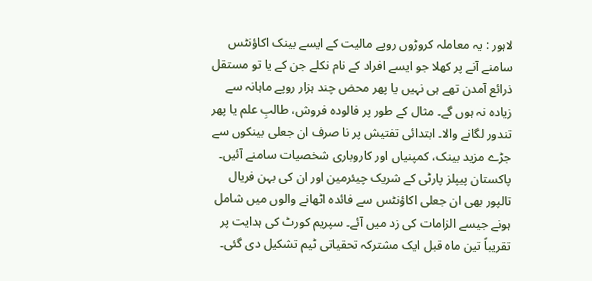لاہور : یہ معاملہ کروڑوں روپے مالیت کے ایسے بینک اکاؤنٹس سامنے آنے پر کھلا جو ایسے افراد کے نام نکلے جن کے یا تو مستقل ذرائع آمدن تھے ہی نہیں یا پھر محض چند ہزار روپے ماہانہ سے زیادہ نہ ہوں گے۔ مثال کے طور پر فالودہ فروش، طالبِ علم یا پھر تندور لگانے والا۔ ابتدائی تفتیش پر نا صرف ان جعلی بینکوں سے جڑے مزید بینک، کمپنیاں اور کاروباری شخصیات سامنے آئیں۔ پاکستان پیپلز پارٹی کے شریک چیئرمین اور ان کی بہن فریال تالپور بھی ان جعلی اکاؤنٹس سے فائدہ اٹھانے والوں میں شامل ہونے جیسے الزامات کی زد میں آئے۔ سپریم کورٹ کی ہدایت پر تقریباً تین ماہ قبل ایک مشترکہ تحقیاتی ٹیم تشکیل دی گئی۔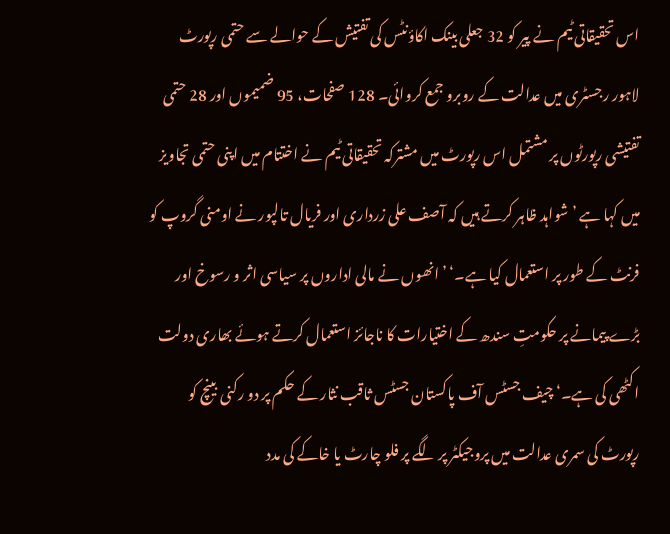اس تحقیقاتی ٹیم نے پیر کو 32 جعلی بینک اکاؤنٹس کی تفتیش کے حوالے سے حتمی رپورٹ لاہور رجسٹری میں عدالت کے روبرو جمع کروائی۔ 128 صفحات، 95 ضمیموں اور 28 حتمی تفتیشی رپورٹوں پر مشتمل اس رپورٹ میں مشترکہ تحقیقاتی ٹیم نے اختتام میں اپنی حتمی تجاویز میں کہا ہے ’شواہد ظاہر کرتے ہیں کہ آصف علی زرداری اور فریال تالپور نے اومنی گروپ کو فرنٹ کے طور پر استعمال کیا ہے۔‘ ’انھوں نے مالی اداروں پر سیاسی اثر و رسوخ اور بڑے پیمانے پر حکومتِ سندھ کے اختیارات کا ناجائز استعمال کرتے ہوئے بھاری دولت اکٹھی کی ہے۔‘ چیف جسٹس آف پاکستان جسٹس ثاقب نثار کے حکم پر دو رکنی بینچ کو رپورٹ کی سمری عدالت میں پروجیکٹر پر لگے پر فلو چارٹ یا خاکے کی مدد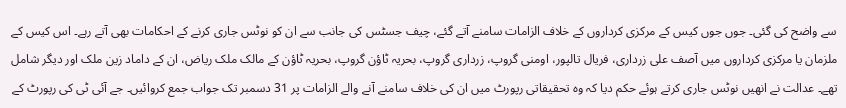سے واضح کی گئی۔ جوں جوں کیس کے مرکزی کرداروں کے خلاف الزامات سامنے آتے گئے، چیف جسٹس کی جانب سے ان کو نوٹس جاری کرنے کے احکامات بھی آتے رہے۔ اس کیس کے ملزمان یا مرکزی کرداروں میں آصف علی زرداری، فریال تالپور، اومنی گروپ، زرداری گروپ، بحریہ ٹاؤن گروپ، بحریہ ٹاؤن کے مالک ملک ریاض، ان کے داماد زین ملک اور دیگر شامل تھے۔ عدالت نے انھیں نوٹس جاری کرتے ہوئے حکم دیا کہ وہ تحقیقاتی رپورٹ میں ان کی خلاف سامنے آنے والے الزامات پر 31 دسمبر تک جواب جمع کروائیں۔ جے آئی ٹی کی رپورٹ کے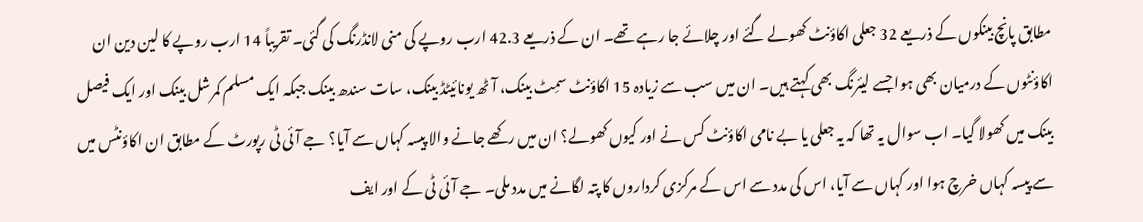مطابق پانچ بینکوں کے ذریعے 32 جعلی اکاؤنٹ کھولے گئے اور چلائے جا رہے تھے۔ ان کے ذریعے 42.3 ارب روپے کی منی لانڈرنگ کی گئی۔ تقریباً 14 ارب روپے کا لین دین ان اکاؤنٹوں کے درمیان بھی ہوا جسے لیئرنگ بھی کہتے ہیں۔ ان میں سب سے زیادہ 15 اکاؤنٹ سمِٹ بینک، آٹھ یونائیٹڈ بینک، سات سندھ بینک جبکہ ایک مسلم کمرشل بینک اور ایک فیصل بینک میں کھولا گیا۔ اب سوال یہ تھا کہ یہ جعلی یا بے نامی اکاؤنٹ کس نے اور کیوں کھولے؟ ان میں رکھے جانے والا پیسہ کہاں سے آیا؟ جے آئی ٹی رپورٹ کے مطابق ان اکاؤنٹس میں سے پیسہ کہاں خرچ ہوا اور کہاں سے آیا، اس کی مدد سے اس کے مرکزی کرداروں کا پتہ لگانے میں مدد ملی۔ جے آئی ٹی کے اور ایف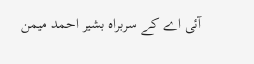آئی اے کے سربراہ بشیر احمد میمن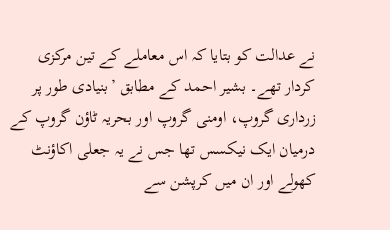نے عدالت کو بتایا کہ اس معاملے کے تین مرکزی کردار تھے۔ بشیر احمد کے مطابق ’بنیادی طور پر زرداری گروپ، اومنی گروپ اور بحریہ ٹاؤن گروپ کے درمیان ایک نیکسس تھا جس نے یہ جعلی اکاؤنٹ کھولے اور ان میں کرپشن سے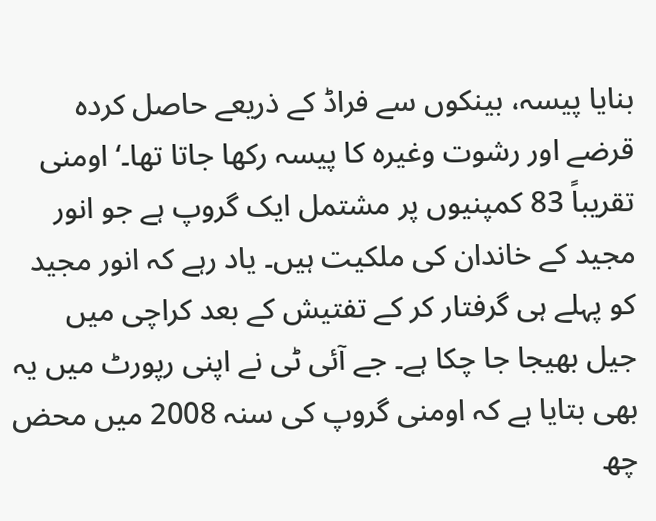بنایا پیسہ، بینکوں سے فراڈ کے ذریعے حاصل کردہ قرضے اور رشوت وغیرہ کا پیسہ رکھا جاتا تھا۔‘ اومنی تقریباً 83 کمپنیوں پر مشتمل ایک گروپ ہے جو انور مجید کے خاندان کی ملکیت ہیں۔ یاد رہے کہ انور مجید کو پہلے ہی گرفتار کر کے تفتیش کے بعد کراچی میں جیل بھیجا جا چکا ہے۔ جے آئی ٹی نے اپنی رپورٹ میں یہ بھی بتایا ہے کہ اومنی گروپ کی سنہ 2008 میں محض چھ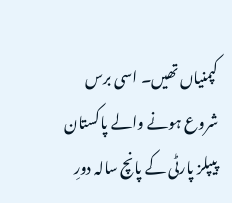کپمنیاں تھیں۔ اسی برس شروع ہونے والے پاکستان پیپلز پارٹی کے پانچ سالہ دورِ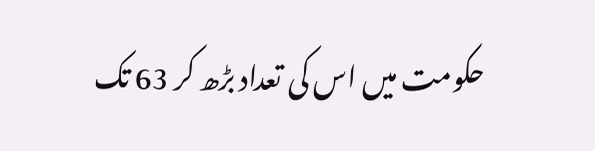حکومت میں اس کی تعداد بڑھ کر 63 تک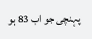پہنچی جو اب 83 ہو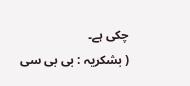چکی ہے۔
( بشکریہ : بی بی سی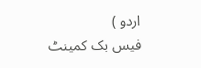اردو )
فیس بک کمینٹ